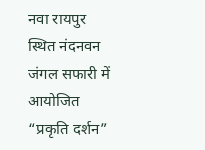नवा रायपुर स्थित नंदनवन जंगल सफारी में आयोजित “प्रकृति दर्शन”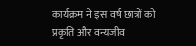कार्यक्रम ने इस वर्ष छात्रों को प्रकृति और वन्यजीव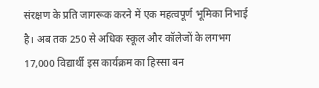संरक्षण के प्रति जागरूक करने में एक महत्वपूर्ण भूमिका निभाई है। अब तक 250 से अधिक स्कूल और कॉलेजों के लगभग 17,000 विद्यार्थी इस कार्यक्रम का हिस्सा बन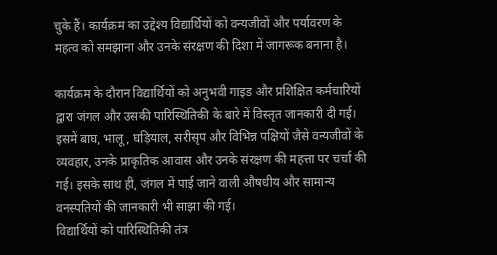चुके हैं। कार्यक्रम का उद्देश्य विद्यार्थियों को वन्यजीवों और पर्यावरण के महत्व को समझाना और उनके संरक्षण की दिशा में जागरूक बनाना है।

कार्यक्रम के दौरान विद्यार्थियों को अनुभवी गाइड और प्रशिक्षित कर्मचारियों द्वारा जंगल और उसकी पारिस्थितिकी के बारे में विस्तृत जानकारी दी गई। इसमें बाघ, भालू, घड़ियाल, सरीसृप और विभिन्न पक्षियों जैसे वन्यजीवों के व्यवहार, उनके प्राकृतिक आवास और उनके संरक्षण की महत्ता पर चर्चा की गई। इसके साथ ही, जंगल में पाई जाने वाली औषधीय और सामान्य वनस्पतियों की जानकारी भी साझा की गई।
विद्यार्थियों को पारिस्थितिकी तंत्र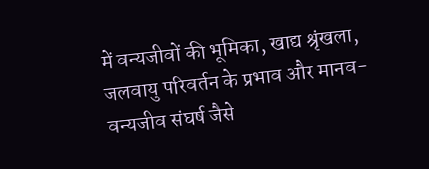में वन्यजीवों की भूमिका, खाद्य श्रृंखला, जलवायु परिवर्तन के प्रभाव और मानव-वन्यजीव संघर्ष जैसे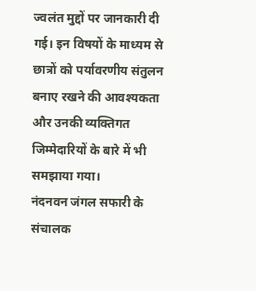ज्वलंत मुद्दों पर जानकारी दी गई। इन विषयों के माध्यम से छात्रों को पर्यावरणीय संतुलन बनाए रखने की आवश्यकता और उनकी व्यक्तिगत जिम्मेदारियों के बारे में भी समझाया गया।
नंदनवन जंगल सफारी के संचालक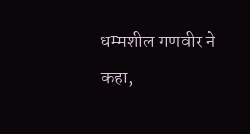धम्मशील गणवीर ने कहा,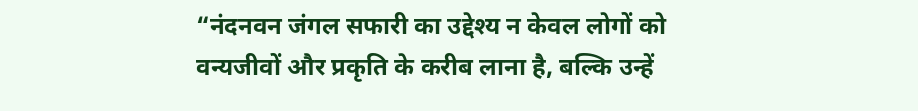“नंदनवन जंगल सफारी का उद्देश्य न केवल लोगों को वन्यजीवों और प्रकृति के करीब लाना है, बल्कि उन्हें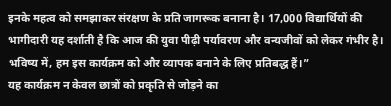इनके महत्व को समझाकर संरक्षण के प्रति जागरूक बनाना है। 17,000 विद्यार्थियों की भागीदारी यह दर्शाती है कि आज की युवा पीढ़ी पर्यावरण और वन्यजीवों को लेकर गंभीर है। भविष्य में, हम इस कार्यक्रम को और व्यापक बनाने के लिए प्रतिबद्ध हैं।”
यह कार्यक्रम न केवल छात्रों को प्रकृति से जोड़ने का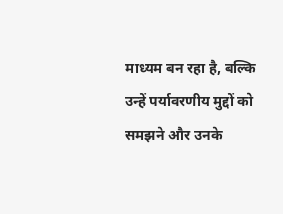माध्यम बन रहा है, बल्कि उन्हें पर्यावरणीय मुद्दों को समझने और उनके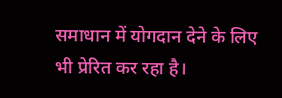समाधान में योगदान देने के लिए भी प्रेरित कर रहा है।